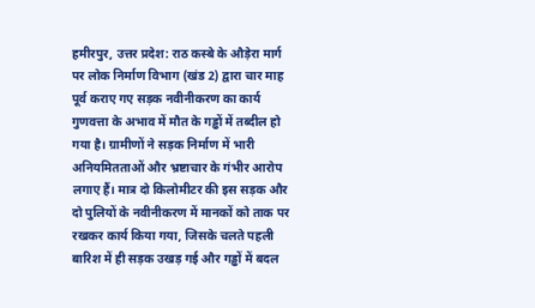हमीरपुर, उत्तर प्रदेश: राठ कस्बे के औड़ेरा मार्ग पर लोक निर्माण विभाग (खंड 2) द्वारा चार माह पूर्व कराए गए सड़क नवीनीकरण का कार्य गुणवत्ता के अभाव में मौत के गड्ढों में तब्दील हो गया है। ग्रामीणों ने सड़क निर्माण में भारी अनियमितताओं और भ्रष्टाचार के गंभीर आरोप लगाए हैं। मात्र दो किलोमीटर की इस सड़क और दो पुलियों के नवीनीकरण में मानकों को ताक पर रखकर कार्य किया गया, जिसके चलते पहली बारिश में ही सड़क उखड़ गई और गड्ढों में बदल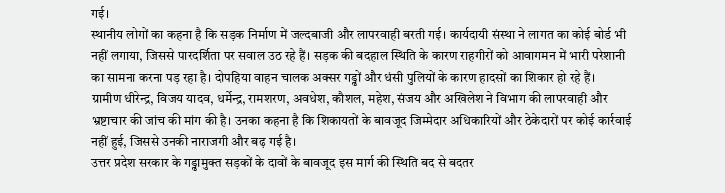गई।
स्थानीय लोगों का कहना है कि सड़क निर्माण में जल्दबाजी और लापरवाही बरती गई। कार्यदायी संस्था ने लागत का कोई बोर्ड भी नहीं लगाया, जिससे पारदर्शिता पर सवाल उठ रहे हैं। सड़क की बदहाल स्थिति के कारण राहगीरों को आवागमन में भारी परेशानी का सामना करना पड़ रहा है। दोपहिया वाहन चालक अक्सर गड्ढों और धंसी पुलियों के कारण हादसों का शिकार हो रहे हैं।
ग्रामीण धीरेन्द्र, विजय यादव, धर्मेन्द्र, रामशरण, अवधेश, कौशल, महेश, संजय और अखिलेश ने विभाग की लापरवाही और भ्रष्टाचार की जांच की मांग की है। उनका कहना है कि शिकायतों के बावजूद जिम्मेदार अधिकारियों और ठेकेदारों पर कोई कार्रवाई नहीं हुई, जिससे उनकी नाराजगी और बढ़ गई है।
उत्तर प्रदेश सरकार के गड्ढामुक्त सड़कों के दावों के बावजूद इस मार्ग की स्थिति बद से बदतर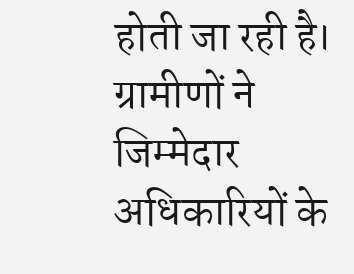होती जा रही है। ग्रामीणों ने जिम्मेदार अधिकारियों के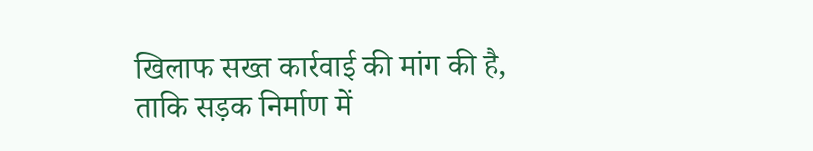खिलाफ सख्त कार्रवाई की मांग की है, ताकि सड़क निर्माण में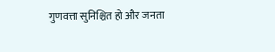गुणवत्ता सुनिश्चित हो और जनता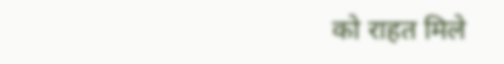को राहत मिले